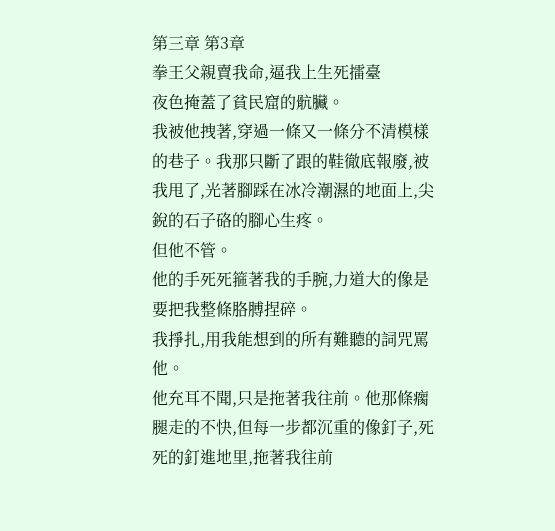第三章 第3章
拳王父親賣我命,逼我上生死擂臺
夜色掩蓋了貧民窟的骯臟。
我被他拽著,穿過一條又一條分不清模樣的巷子。我那只斷了跟的鞋徹底報廢,被我甩了,光著腳踩在冰冷潮濕的地面上,尖銳的石子硌的腳心生疼。
但他不管。
他的手死死箍著我的手腕,力道大的像是要把我整條胳膊捏碎。
我掙扎,用我能想到的所有難聽的詞咒罵他。
他充耳不聞,只是拖著我往前。他那條瘸腿走的不快,但每一步都沉重的像釘子,死死的釘進地里,拖著我往前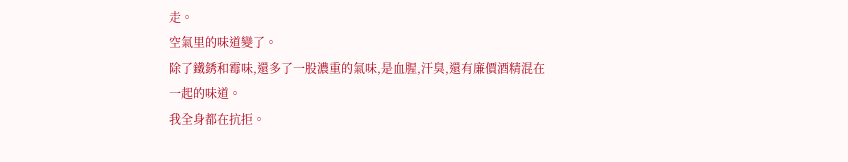走。
空氣里的味道變了。
除了鐵銹和霉味,還多了一股濃重的氣味,是血腥,汗臭,還有廉價酒精混在一起的味道。
我全身都在抗拒。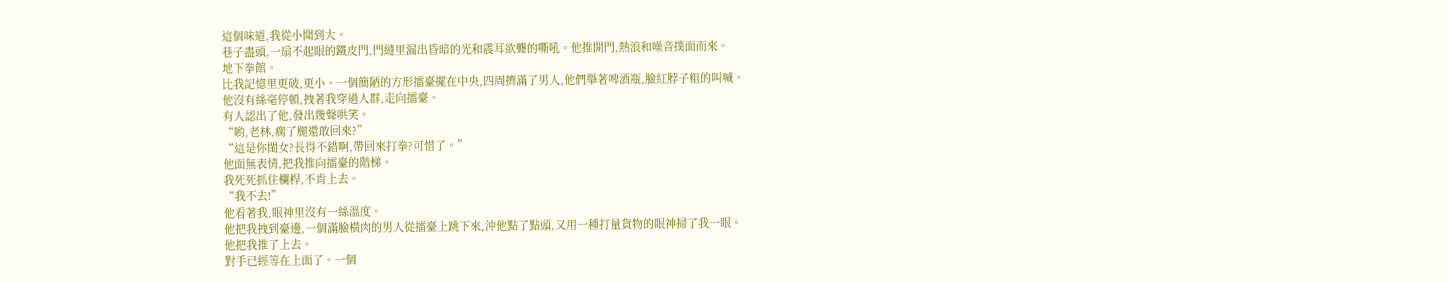這個味道,我從小聞到大。
巷子盡頭,一扇不起眼的鐵皮門,門縫里漏出昏暗的光和震耳欲聾的嘶吼。他推開門,熱浪和噪音撲面而來。
地下拳館。
比我記憶里更破,更小。一個簡陋的方形擂臺擺在中央,四周擠滿了男人,他們舉著啤酒瓶,臉紅脖子粗的叫喊。
他沒有絲毫停頓,拽著我穿過人群,走向擂臺。
有人認出了他,發出幾聲哄笑。
“喲,老林,瘸了腿還敢回來?”
“這是你閨女?長得不錯啊,帶回來打拳?可惜了。”
他面無表情,把我推向擂臺的階梯。
我死死抓住欄桿,不肯上去。
“我不去!”
他看著我,眼神里沒有一絲溫度。
他把我拽到臺邊,一個滿臉橫肉的男人從擂臺上跳下來,沖他點了點頭,又用一種打量貨物的眼神掃了我一眼。
他把我推了上去。
對手已經等在上面了。一個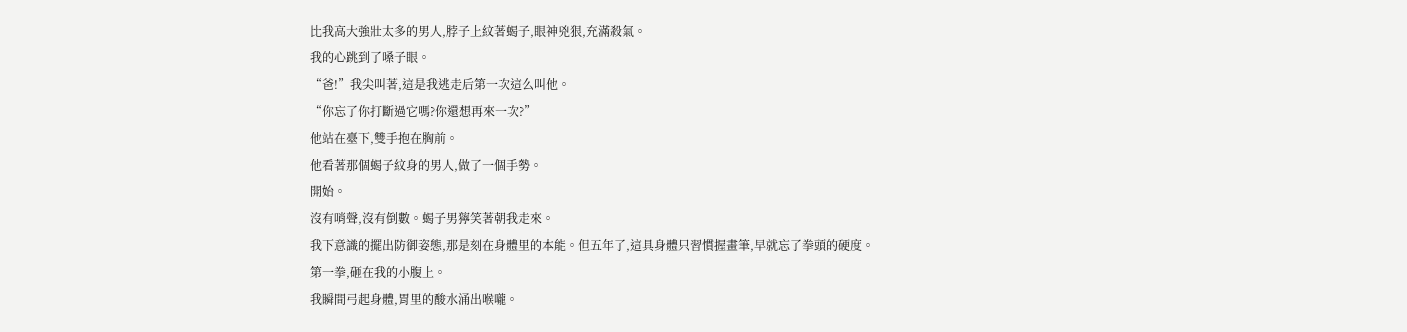比我高大強壯太多的男人,脖子上紋著蝎子,眼神兇狠,充滿殺氣。
我的心跳到了嗓子眼。
“爸!”我尖叫著,這是我逃走后第一次這么叫他。
“你忘了你打斷過它嗎?你還想再來一次?”
他站在臺下,雙手抱在胸前。
他看著那個蝎子紋身的男人,做了一個手勢。
開始。
沒有哨聲,沒有倒數。蝎子男獰笑著朝我走來。
我下意識的擺出防御姿態,那是刻在身體里的本能。但五年了,這具身體只習慣握畫筆,早就忘了拳頭的硬度。
第一拳,砸在我的小腹上。
我瞬間弓起身體,胃里的酸水涌出喉嚨。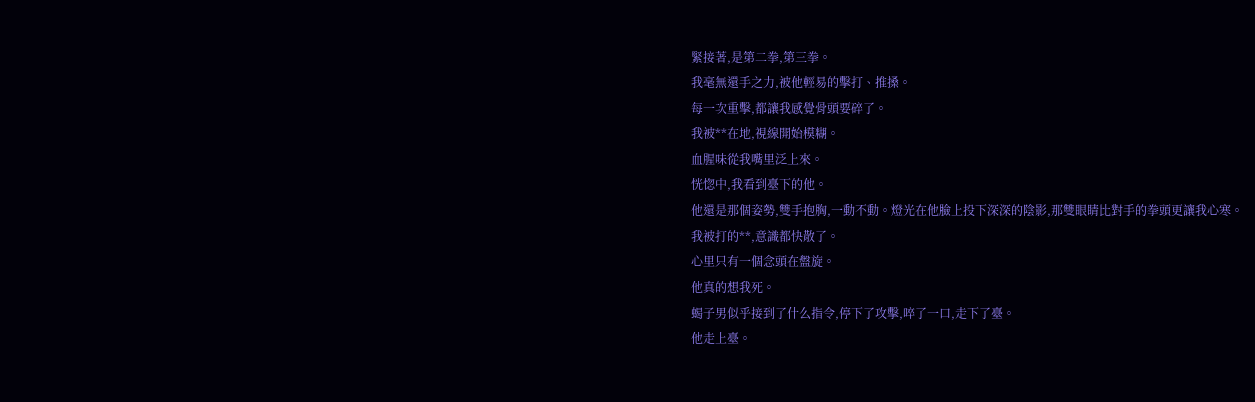緊接著,是第二拳,第三拳。
我毫無還手之力,被他輕易的擊打、推搡。
每一次重擊,都讓我感覺骨頭要碎了。
我被**在地,視線開始模糊。
血腥味從我嘴里泛上來。
恍惚中,我看到臺下的他。
他還是那個姿勢,雙手抱胸,一動不動。燈光在他臉上投下深深的陰影,那雙眼睛比對手的拳頭更讓我心寒。
我被打的**,意識都快散了。
心里只有一個念頭在盤旋。
他真的想我死。
蝎子男似乎接到了什么指令,停下了攻擊,啐了一口,走下了臺。
他走上臺。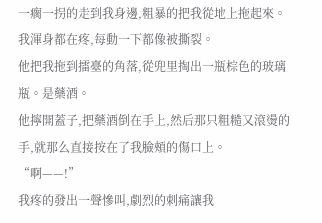一瘸一拐的走到我身邊,粗暴的把我從地上拖起來。
我渾身都在疼,每動一下都像被撕裂。
他把我拖到擂臺的角落,從兜里掏出一瓶棕色的玻璃瓶。是藥酒。
他擰開蓋子,把藥酒倒在手上,然后那只粗糙又滾燙的手,就那么直接按在了我臉頰的傷口上。
“啊——!”
我疼的發出一聲慘叫,劇烈的刺痛讓我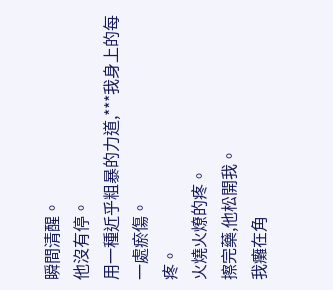瞬間清醒。
他沒有停。
用一種近乎粗暴的力道,***我身上的每一處瘀傷。
疼。
火燒火燎的疼。
擦完藥,他松開我。
我癱在角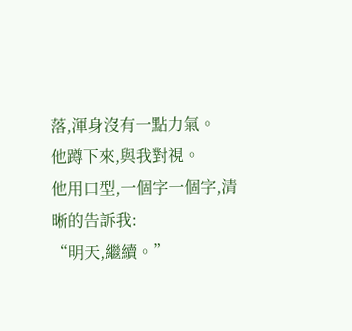落,渾身沒有一點力氣。
他蹲下來,與我對視。
他用口型,一個字一個字,清晰的告訴我:
“明天,繼續。”